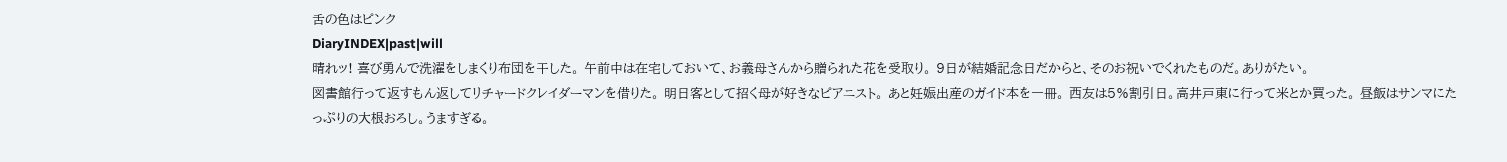舌の色はピンク
DiaryINDEX|past|will
晴れッ! 喜び勇んで洗濯をしまくり布団を干した。 午前中は在宅しておいて、お義母さんから贈られた花を受取り。 9日が結婚記念日だからと、そのお祝いでくれたものだ。ありがたい。
図書館行って返すもん返してリチャードクレイダーマンを借りた。 明日客として招く母が好きなピアニスト。 あと妊娠出産のガイド本を一冊。 西友は5%割引日。高井戸東に行って米とか買った。 昼飯はサンマにたっぷりの大根おろし。うますぎる。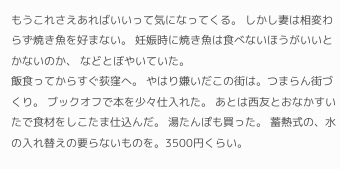もうこれさえあればいいって気になってくる。 しかし妻は相変わらず焼き魚を好まない。 妊娠時に焼き魚は食べないほうがいいとかないのか、 などとぼやいていた。
飯食ってからすぐ荻窪へ。 やはり嫌いだこの街は。つまらん街づくり。 ブックオフで本を少々仕入れた。 あとは西友とおなかすいたで食材をしこたま仕込んだ。 湯たんぽも買った。 蓄熱式の、水の入れ替えの要らないものを。3500円くらい。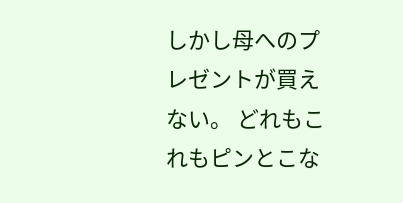しかし母へのプレゼントが買えない。 どれもこれもピンとこな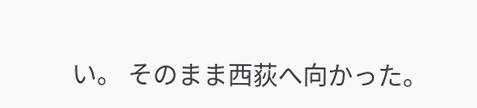い。 そのまま西荻へ向かった。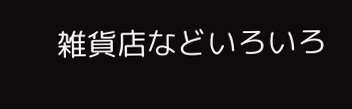雑貨店などいろいろ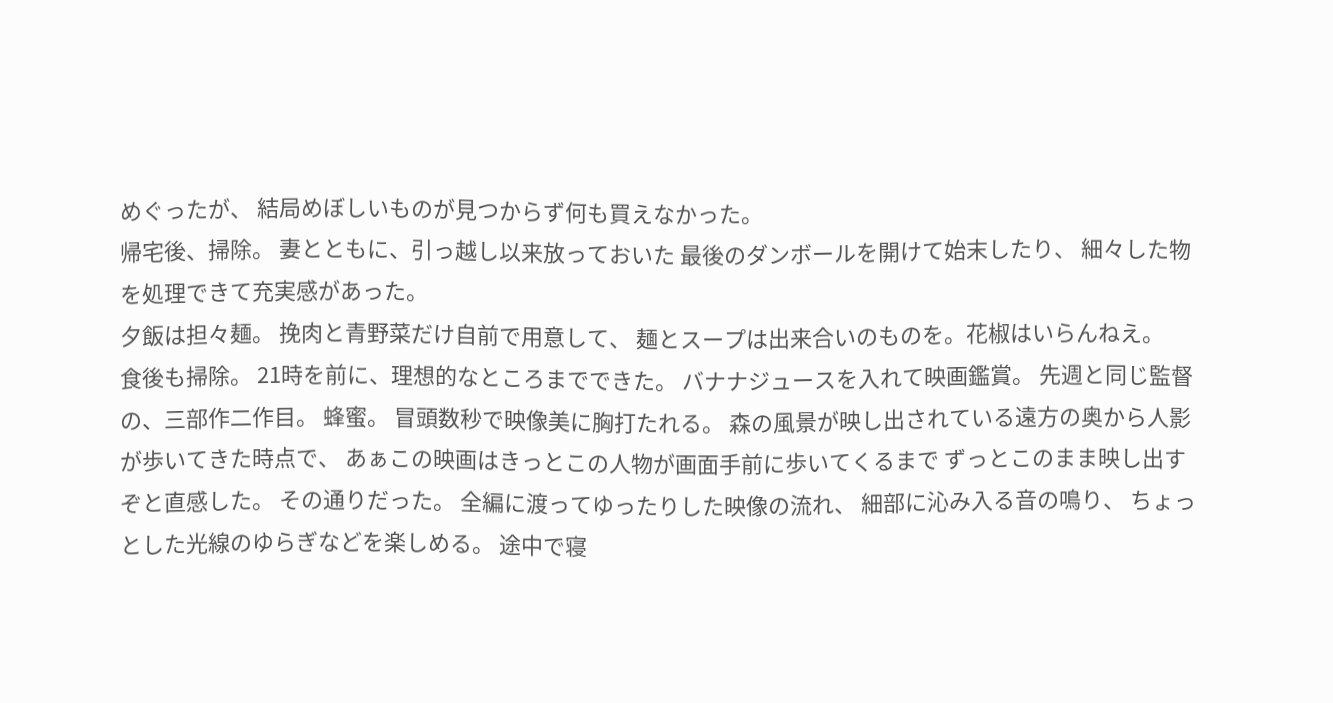めぐったが、 結局めぼしいものが見つからず何も買えなかった。
帰宅後、掃除。 妻とともに、引っ越し以来放っておいた 最後のダンボールを開けて始末したり、 細々した物を処理できて充実感があった。
夕飯は担々麺。 挽肉と青野菜だけ自前で用意して、 麺とスープは出来合いのものを。花椒はいらんねえ。
食後も掃除。 21時を前に、理想的なところまでできた。 バナナジュースを入れて映画鑑賞。 先週と同じ監督の、三部作二作目。 蜂蜜。 冒頭数秒で映像美に胸打たれる。 森の風景が映し出されている遠方の奥から人影が歩いてきた時点で、 あぁこの映画はきっとこの人物が画面手前に歩いてくるまで ずっとこのまま映し出すぞと直感した。 その通りだった。 全編に渡ってゆったりした映像の流れ、 細部に沁み入る音の鳴り、 ちょっとした光線のゆらぎなどを楽しめる。 途中で寝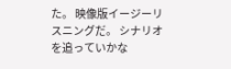た。 映像版イージーリスニングだ。 シナリオを追っていかな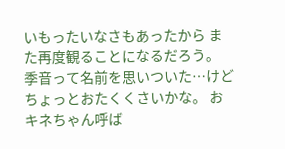いもったいなさもあったから また再度観ることになるだろう。
季音って名前を思いついた…けどちょっとおたくくさいかな。 おキネちゃん呼ば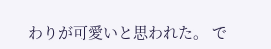わりが可愛いと思われた。 で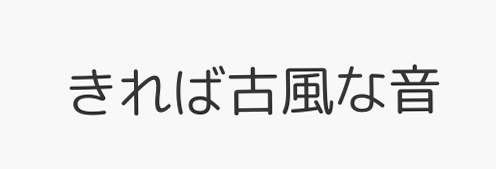きれば古風な音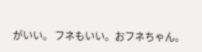がいい。 フネもいい。おフネちゃん。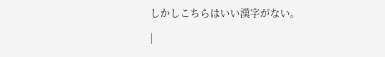しかしこちらはいい漢字がない。
|